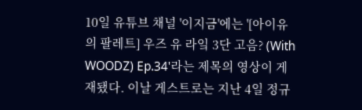10일 유튜브 채널 '이지금'에는 '[아이유의 팔레트] 우즈 유 라잌 3단 고음? (With WOODZ) Ep.34'라는 제목의 영상이 게재됐다. 이날 게스트로는 지난 4일 정규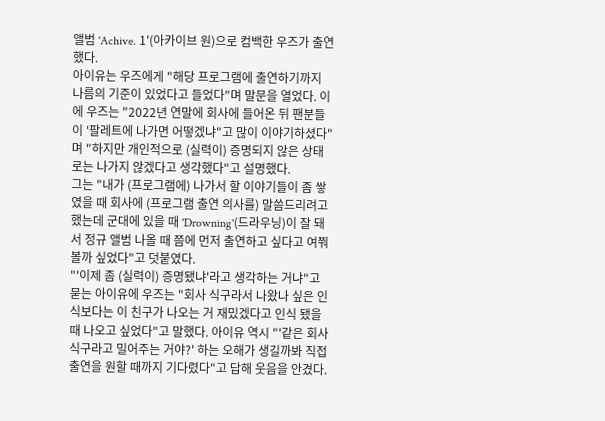앨범 'Achive. 1'(아카이브 원)으로 컴백한 우즈가 출연했다.
아이유는 우즈에게 "해당 프로그램에 출연하기까지 나름의 기준이 있었다고 들었다"며 말문을 열었다. 이에 우즈는 "2022년 연말에 회사에 들어온 뒤 팬분들이 '팔레트에 나가면 어떻겠냐"고 많이 이야기하셨다"며 "하지만 개인적으로 (실력이) 증명되지 않은 상태로는 나가지 않겠다고 생각했다"고 설명했다.
그는 "내가 (프로그램에) 나가서 할 이야기들이 좀 쌓였을 때 회사에 (프로그램 출연 의사를) 말씀드리려고 했는데 군대에 있을 때 'Drowning'(드라우닝)이 잘 돼서 정규 앨범 나올 때 쯤에 먼저 출연하고 싶다고 여쭤볼까 싶었다"고 덧붙였다.
"'이제 좀 (실력이) 증명됐냐'라고 생각하는 거냐"고 묻는 아이유에 우즈는 "회사 식구라서 나왔나 싶은 인식보다는 이 친구가 나오는 거 재밌겠다고 인식 됐을 때 나오고 싶었다"고 말했다. 아이유 역시 "'같은 회사 식구라고 밀어주는 거야?' 하는 오해가 생길까봐 직접 출연을 원할 때까지 기다렸다"고 답해 웃음을 안겼다.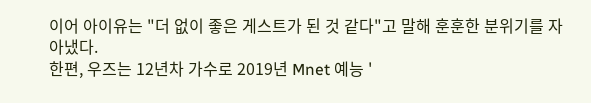이어 아이유는 "더 없이 좋은 게스트가 된 것 같다"고 말해 훈훈한 분위기를 자아냈다.
한편, 우즈는 12년차 가수로 2019년 Mnet 예능 '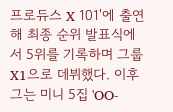프로듀스 X 101'에 출연해 최종 순위 발표식에서 5위를 기록하며 그룹 X1으로 데뷔했다. 이후 그는 미니 5집 'OO-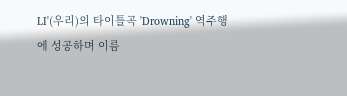LI'(우리)의 타이틀곡 'Drowning' 역주행에 성공하며 이름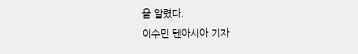을 알렸다.
이수민 텐아시아 기자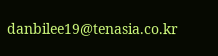danbilee19@tenasia.co.kr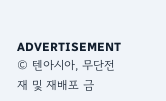ADVERTISEMENT
© 텐아시아, 무단전재 및 재배포 금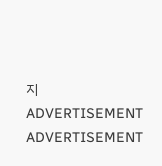지
ADVERTISEMENT
ADVERTISEMENT